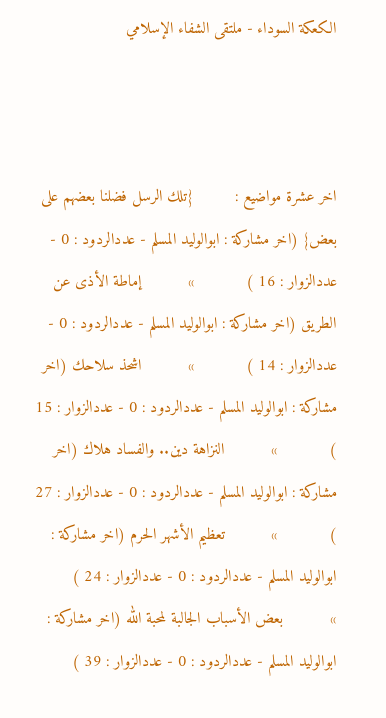الكعكة السوداء - ملتقى الشفاء الإسلامي



اخر عشرة مواضيع :         {تلك الرسل فضلنا بعضهم على بعض} (اخر مشاركة : ابوالوليد المسلم - عددالردود : 0 - عددالزوار : 16 )           »          إماطة الأذى عن الطريق (اخر مشاركة : ابوالوليد المسلم - عددالردود : 0 - عددالزوار : 14 )           »          اشحذ سلاحك (اخر مشاركة : ابوالوليد المسلم - عددالردود : 0 - عددالزوار : 15 )           »          النزاهة دين.. والفساد هلاك (اخر مشاركة : ابوالوليد المسلم - عددالردود : 0 - عددالزوار : 27 )           »          تعظيم الأشهر الحرم (اخر مشاركة : ابوالوليد المسلم - عددالردود : 0 - عددالزوار : 24 )           »          بعض الأسباب الجالبة لمحبة الله (اخر مشاركة : ابوالوليد المسلم - عددالردود : 0 - عددالزوار : 39 )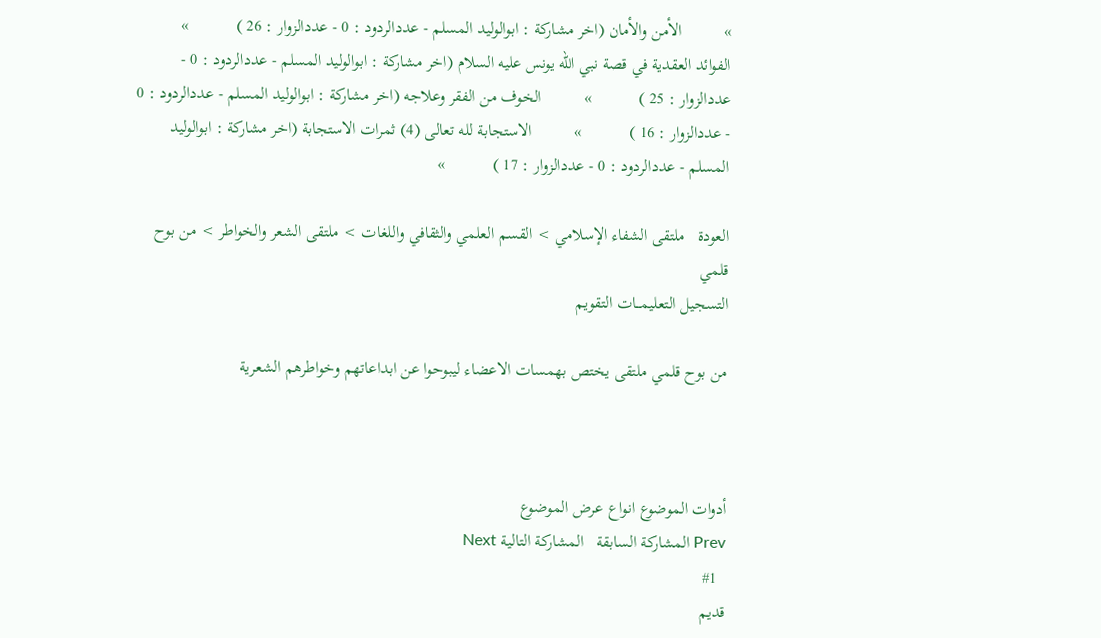»          الأمن والأمان (اخر مشاركة : ابوالوليد المسلم - عددالردود : 0 - عددالزوار : 26 )           »          الفوائد العقدية في قصة نبي الله يونس عليه السلام (اخر مشاركة : ابوالوليد المسلم - عددالردود : 0 - عددالزوار : 25 )           »          الخوف من الفقر وعلاجه (اخر مشاركة : ابوالوليد المسلم - عددالردود : 0 - عددالزوار : 16 )           »          الاستجابة لله تعالى (4) ثمرات الاستجابة (اخر مشاركة : ابوالوليد المسلم - عددالردود : 0 - عددالزوار : 17 )           »

العودة   ملتقى الشفاء الإسلامي > القسم العلمي والثقافي واللغات > ملتقى الشعر والخواطر > من بوح قلمي
التسجيل التعليمـــات التقويم

من بوح قلمي ملتقى يختص بهمسات الاعضاء ليبوحوا عن ابداعاتهم وخواطرهم الشعرية



أدوات الموضوع انواع عرض الموضوع
Prev المشاركة السابقة   المشاركة التالية Next
  #1
قديم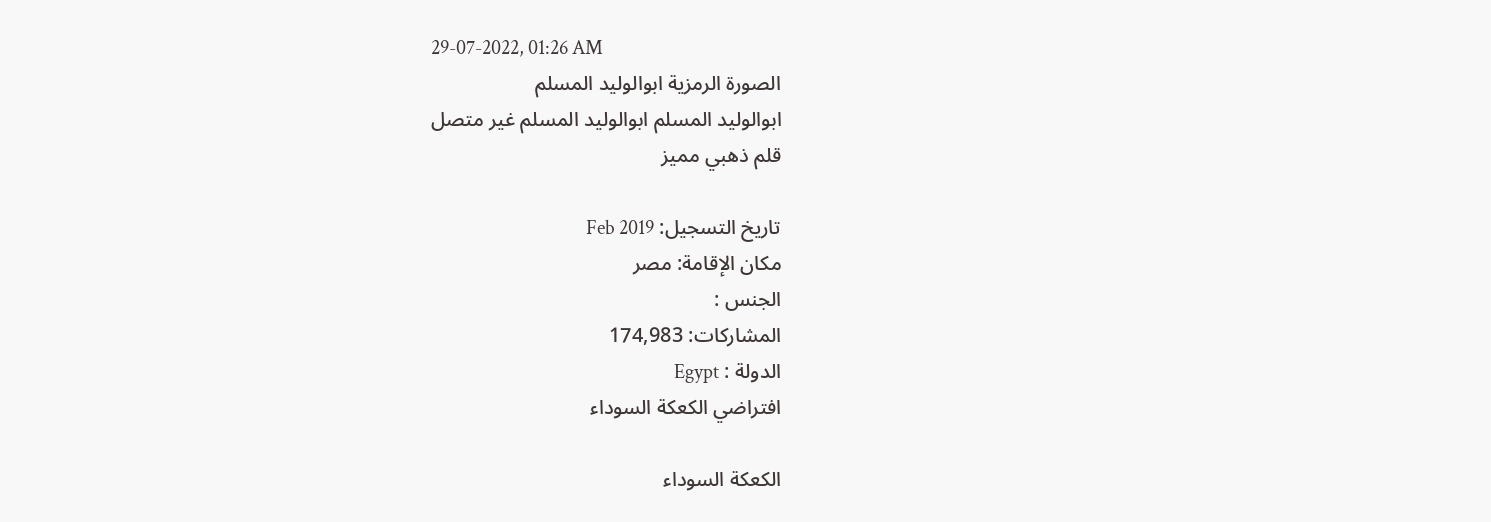29-07-2022, 01:26 AM
الصورة الرمزية ابوالوليد المسلم
ابوالوليد المسلم ابوالوليد المسلم غير متصل
قلم ذهبي مميز

تاريخ التسجيل: Feb 2019
مكان الإقامة: مصر
الجنس :
المشاركات: 174,983
الدولة : Egypt
افتراضي الكعكة السوداء

الكعكة السوداء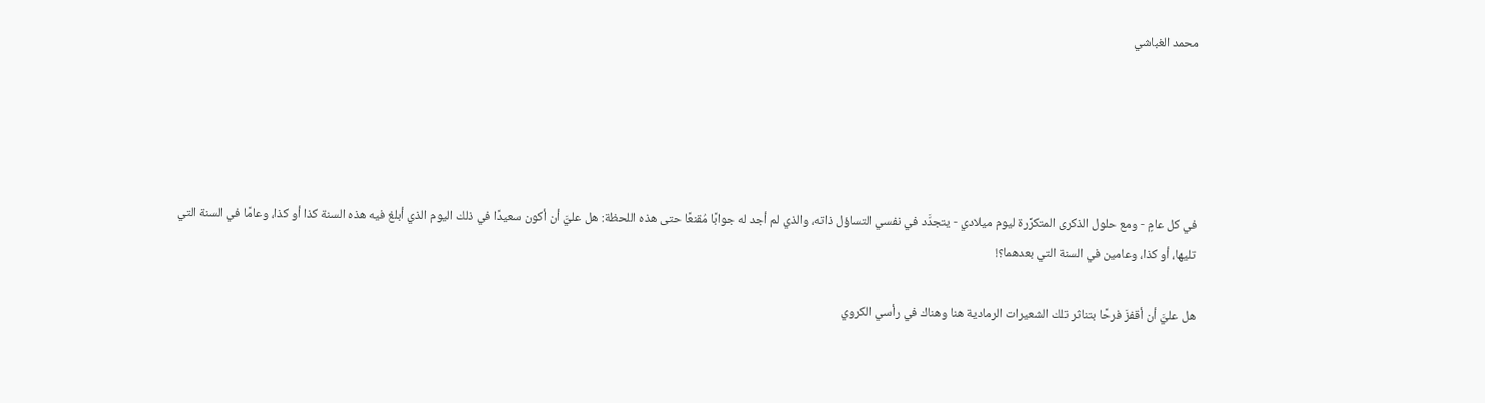محمد الغباشي





في كل عامٍ - ومع حلول الذكرى المتكرِّرة ليوم ميلادي - يتجدَّد في نفسي التساؤل ذاته، والذي لم أجد له جوابًا مُقنعًا حتى هذه اللحظة: هل عليَّ أن أكون سعيدًا في ذلك اليوم الذي أبلغ فيه هذه السنة كذا أو كذا، وعامًا في السنة التي تليها، أو كذا، وعامين في السنة التي بعدهما؟!

هل عليَّ أن أقفزَ فرحًا بتناثر تلك الشعيرات الرمادية هنا وهناك في رأسي الكروي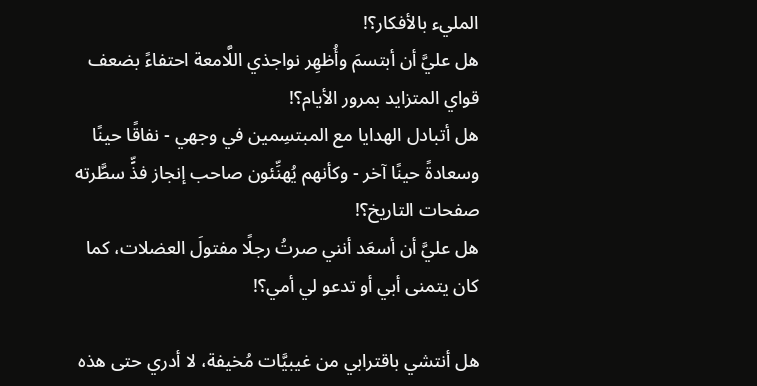المليء بالأفكار؟!
هل عليَّ أن أبتسمَ وأُظهِر نواجذي اللَّامعة احتفاءً بضعف قواي المتزايد بمرور الأيام؟!
هل أتبادل الهدايا مع المبتسِمين في وجهي - نفاقًا حينًا وسعادةً حينًا آخر - وكأنهم يُهنِّئون صاحب إنجاز فذٍّ سطَّرته صفحات التاريخ؟!
هل عليَّ أن أسعَد أنني صرتُ رجلًا مفتولَ العضلات، كما كان يتمنى أبي أو تدعو لي أمي؟!

هل أنتشي باقترابي من غيبيَّات مُخيفة، لا أدري حتى هذه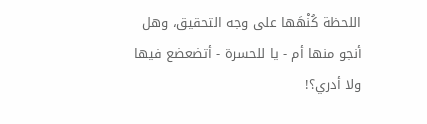اللحظة كُنْهَها على وجه التحقيق، وهل أنجو منها أم - يا للحسرة - أتضعضع فيها ولا أدري؟!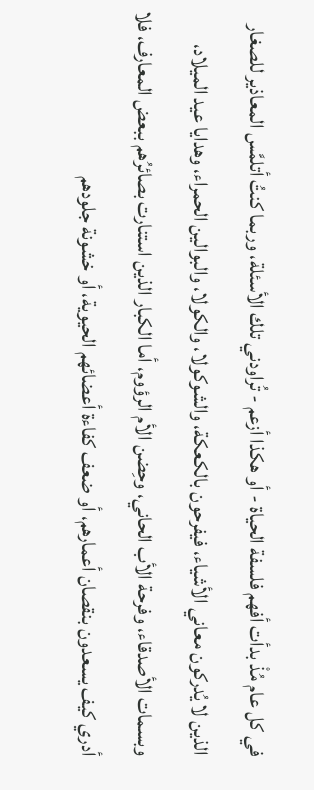في كل عام مُذْ بدأت أفهم فلسفة الحياة - أو هكذا أزعم - تُراودني تلك الأسئلة، وربما كنتُ أتلمَّس المعاذير للصغار الذين لا يُدركون معاني الأشياء، فيفرحون بالكعكة، والشوكولا، والكولا، والبوالين الحمراء، وهدايا عيد الميلاد، وبسمات الأصدقاء، وفرحة الأب الحاني، وحِضن الأم الرؤوم، أما الكبار الذين استنارت بصائرُهم ببعض المعارف، فلا أدري كيف يسعدون بنقصان أعمارهم، أو ضعف كفاءة أعضائهم الحيوية، أو خشونة جلودهم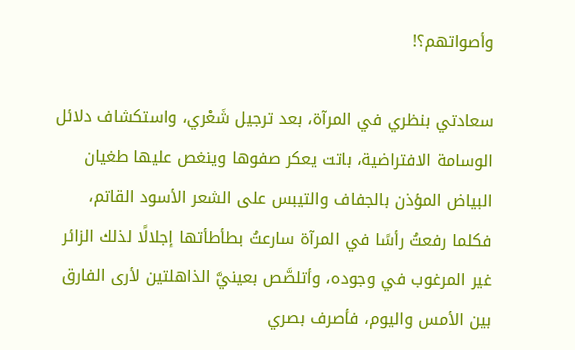وأصواتهم؟!

سعادتي بنظري في المرآة، بعد ترجيل شَعْري، واستكشاف دلائل الوسامة الافتراضية، باتت يعكر صفوها وينغص عليها طغيان البياض المؤذن بالجفاف والتيبس على الشعر الأسود القاتم، فكلما رفعتُ رأسًا في المرآة سارعتُ بطأطأتها إجلالًا لذلك الزائر غير المرغوب في وجوده، وأتلصَّص بعينيَّ الذاهلتين لأرى الفارق بين الأمس واليوم، فأصرف بصري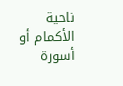ناحية الأكمام أو أسورة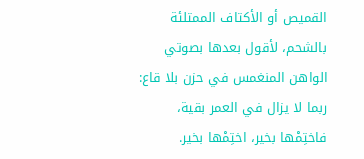القميص أو الأكتاف الممتلئة بالشحم، لأقول بعدها بصوتي الواهن المنغمس في حزن بلا قاع: ربما لا يزال في العمر بقية، فاختِمْها بخير، اختِمْها بخير.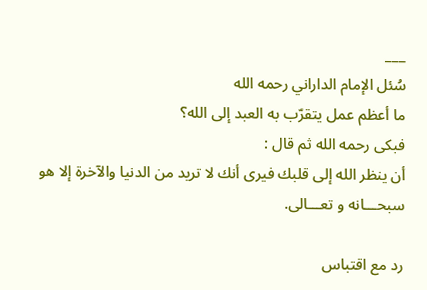___
سُئل الإمام الداراني رحمه الله
ما أعظم عمل يتقرّب به العبد إلى الله؟
فبكى رحمه الله ثم قال :
أن ينظر الله إلى قلبك فيرى أنك لا تريد من الدنيا والآخرة إلا هو
سبحـــانه و تعـــالى.

رد مع اقتباس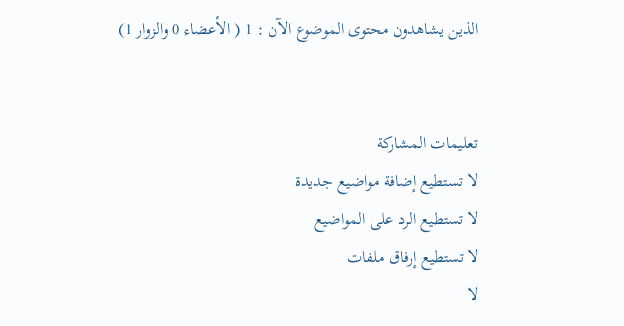الذين يشاهدون محتوى الموضوع الآن : 1 ( الأعضاء 0 والزوار 1)


تعليمات المشاركة
لا تستطيع إضافة مواضيع جديدة
لا تستطيع الرد على المواضيع
لا تستطيع إرفاق ملفات
لا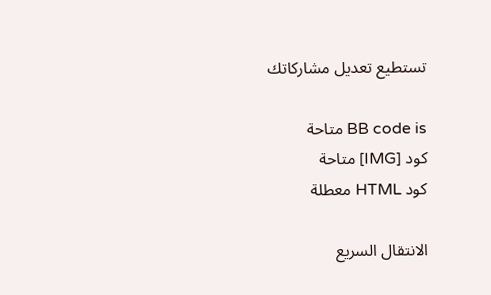تستطيع تعديل مشاركاتك

BB code is متاحة
كود [IMG] متاحة
كود HTML معطلة

الانتقال السريع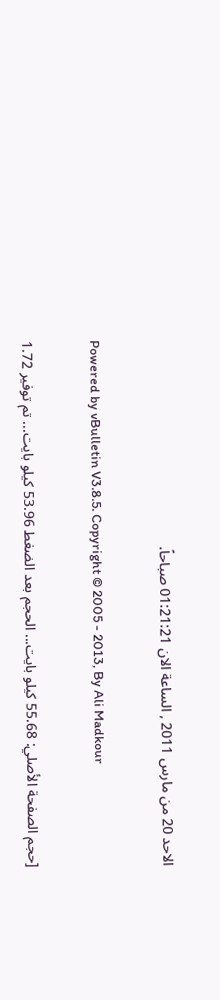الاحد 20 من مارس 2011 , الساعة الان 01:21:21 صباحاً.

Powered by vBulletin V3.8.5. Copyright © 2005 - 2013, By Ali Madkour

[حجم الصفحة الأصلي: 55.68 كيلو بايت... الحجم بعد الضغط 53.96 كيلو بايت... تم توفير 1.72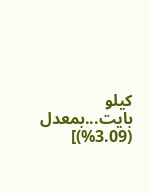كيلو بايت...بمعدل (3.09%)]